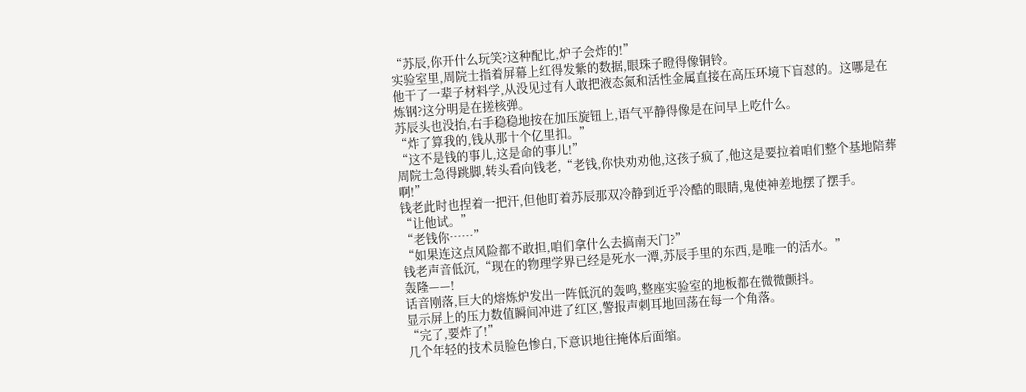“苏辰,你开什么玩笑?这种配比,炉子会炸的!”
实验室里,周院士指着屏幕上红得发紫的数据,眼珠子瞪得像铜铃。
他干了一辈子材料学,从没见过有人敢把液态氮和活性金属直接在高压环境下盲怼的。这哪是在炼钢?这分明是在搓核弹。
苏辰头也没抬,右手稳稳地按在加压旋钮上,语气平静得像是在问早上吃什么。
“炸了算我的,钱从那十个亿里扣。”
“这不是钱的事儿,这是命的事儿!”
周院士急得跳脚,转头看向钱老,“老钱,你快劝劝他,这孩子疯了,他这是要拉着咱们整个基地陪葬啊!”
钱老此时也捏着一把汗,但他盯着苏辰那双冷静到近乎冷酷的眼睛,鬼使神差地摆了摆手。
“让他试。”
“老钱你……”
“如果连这点风险都不敢担,咱们拿什么去搞南天门?”
钱老声音低沉,“现在的物理学界已经是死水一潭,苏辰手里的东西,是唯一的活水。”
轰隆——!
话音刚落,巨大的熔炼炉发出一阵低沉的轰鸣,整座实验室的地板都在微微颤抖。
显示屏上的压力数值瞬间冲进了红区,警报声刺耳地回荡在每一个角落。
“完了,要炸了!”
几个年轻的技术员脸色惨白,下意识地往掩体后面缩。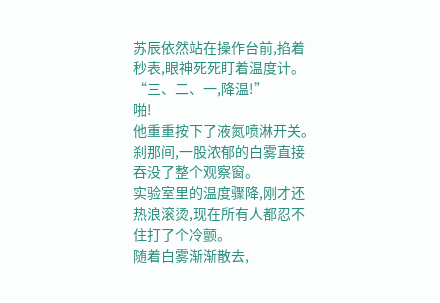苏辰依然站在操作台前,掐着秒表,眼神死死盯着温度计。
“三、二、一,降温!”
啪!
他重重按下了液氮喷淋开关。
刹那间,一股浓郁的白雾直接吞没了整个观察窗。
实验室里的温度骤降,刚才还热浪滚烫,现在所有人都忍不住打了个冷颤。
随着白雾渐渐散去,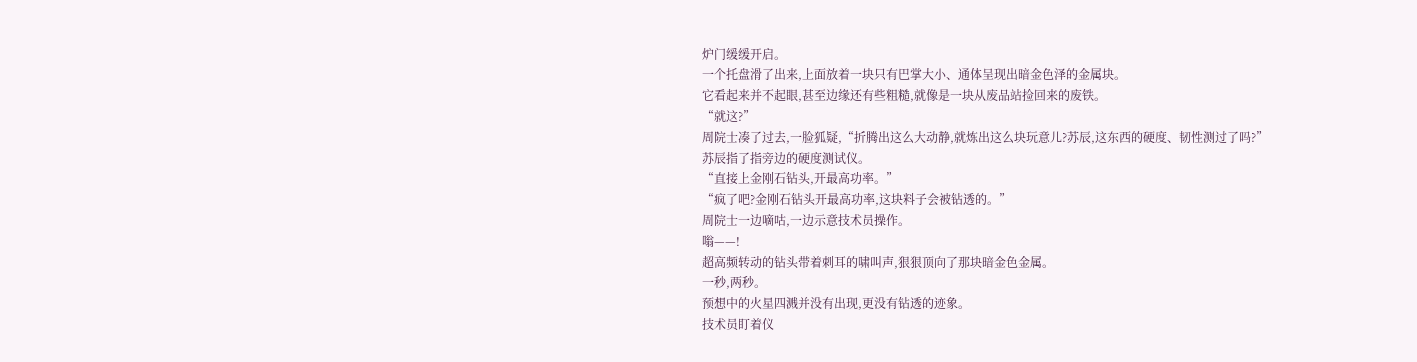炉门缓缓开启。
一个托盘滑了出来,上面放着一块只有巴掌大小、通体呈现出暗金色泽的金属块。
它看起来并不起眼,甚至边缘还有些粗糙,就像是一块从废品站捡回来的废铁。
“就这?”
周院士凑了过去,一脸狐疑,“折腾出这么大动静,就炼出这么块玩意儿?苏辰,这东西的硬度、韧性测过了吗?”
苏辰指了指旁边的硬度测试仪。
“直接上金刚石钻头,开最高功率。”
“疯了吧?金刚石钻头开最高功率,这块料子会被钻透的。”
周院士一边嘀咕,一边示意技术员操作。
嗡——!
超高频转动的钻头带着刺耳的啸叫声,狠狠顶向了那块暗金色金属。
一秒,两秒。
预想中的火星四溅并没有出现,更没有钻透的迹象。
技术员盯着仪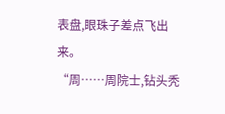表盘,眼珠子差点飞出来。
“周……周院士,钻头秃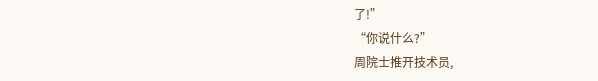了!”
“你说什么?”
周院士推开技术员,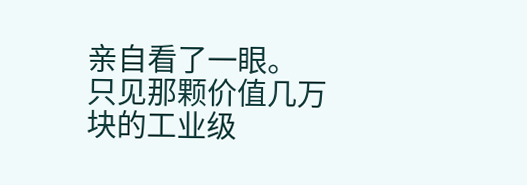亲自看了一眼。
只见那颗价值几万块的工业级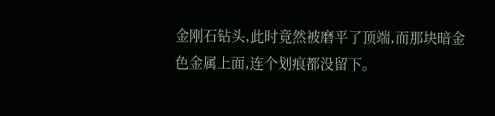金刚石钻头,此时竟然被磨平了顶端,而那块暗金色金属上面,连个划痕都没留下。